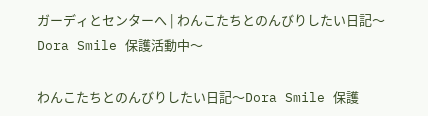ガーディとセンターへ | わんこたちとのんびりしたい日記〜Dora Smile 保護活動中〜

わんこたちとのんびりしたい日記〜Dora Smile 保護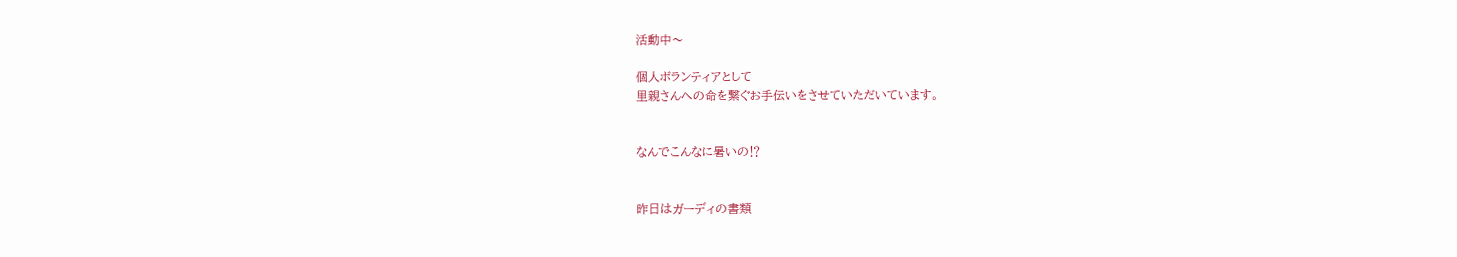活動中〜

個人ボランティアとして
里親さんへの命を繋ぐお手伝いをさせていただいています。


なんでこんなに暑いの⁉


昨日はガーディの書類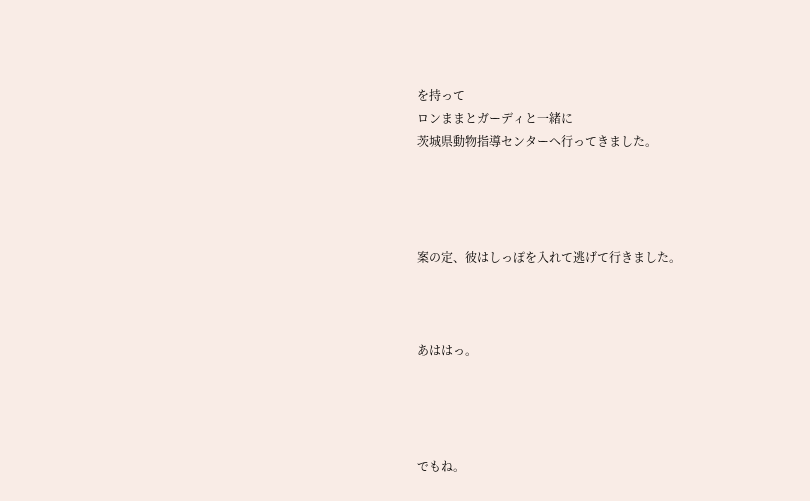を持って
ロンままとガーディと一緒に
茨城県動物指導センターへ行ってきました。




案の定、彼はしっぽを入れて逃げて行きました。



あははっ。




でもね。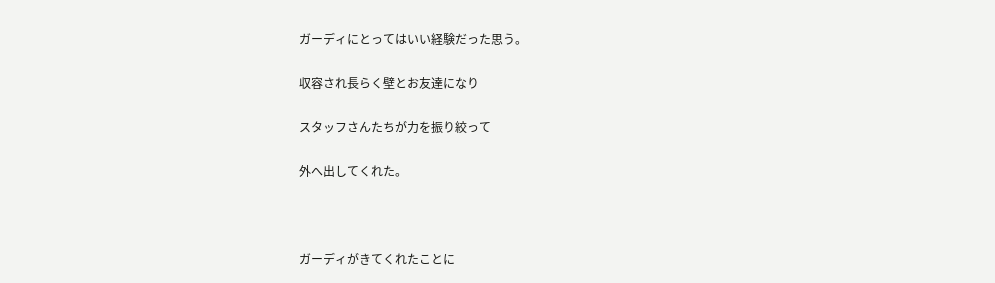ガーディにとってはいい経験だった思う。

収容され長らく壁とお友達になり

スタッフさんたちが力を振り絞って

外へ出してくれた。



ガーディがきてくれたことに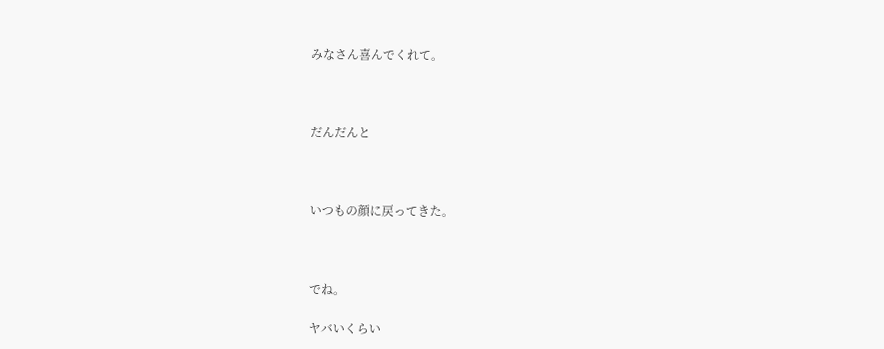みなさん喜んでくれて。



だんだんと



いつもの顔に戻ってきた。



でね。

ヤバいくらい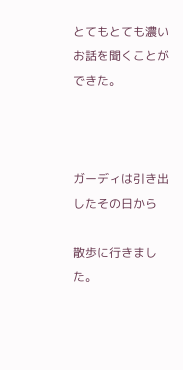とてもとても濃いお話を聞くことができた。



ガーディは引き出したその日から

散歩に行きました。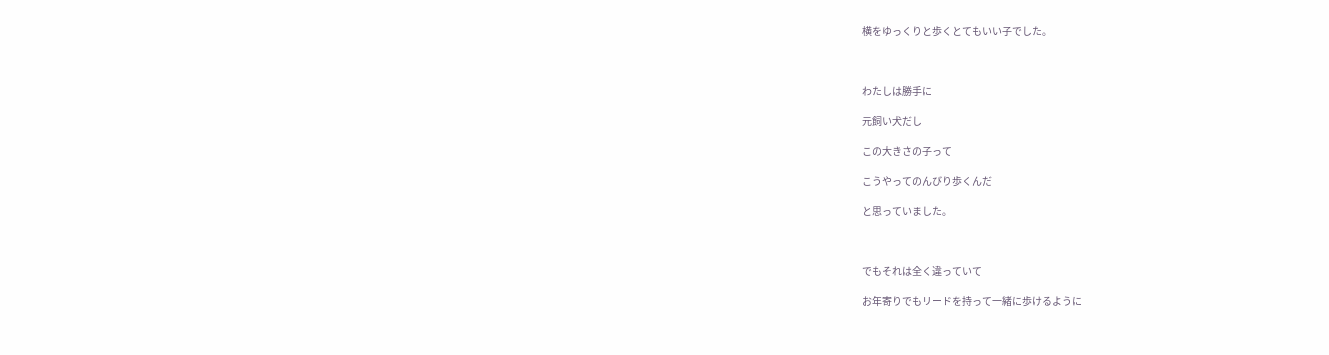横をゆっくりと歩くとてもいい子でした。



わたしは勝手に

元飼い犬だし

この大きさの子って

こうやってのんびり歩くんだ

と思っていました。



でもそれは全く違っていて

お年寄りでもリードを持って一緒に歩けるように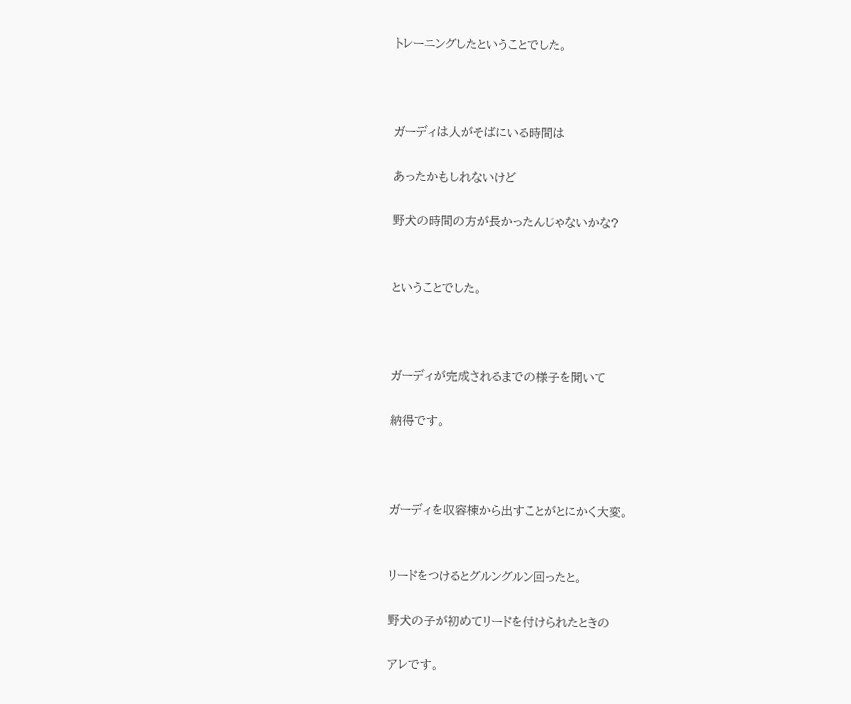トレーニングしたということでした。



ガーディは人がそばにいる時間は

あったかもしれないけど

野犬の時間の方が長かったんじゃないかな?


ということでした。



ガーディが完成されるまでの様子を聞いて

納得です。



ガーディを収容棟から出すことがとにかく大変。


リードをつけるとグルングルン回ったと。

野犬の子が初めてリードを付けられたときの

アレです。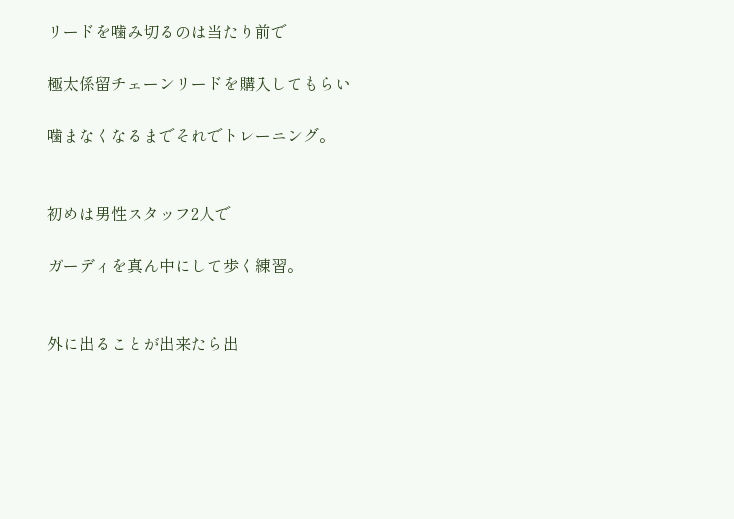リードを噛み切るのは当たり前で

極太係留チェーンリードを購入してもらい

噛まなくなるまでそれでトレーニング。


初めは男性スタッフ2人で

ガーディを真ん中にして歩く練習。


外に出ることが出来たら出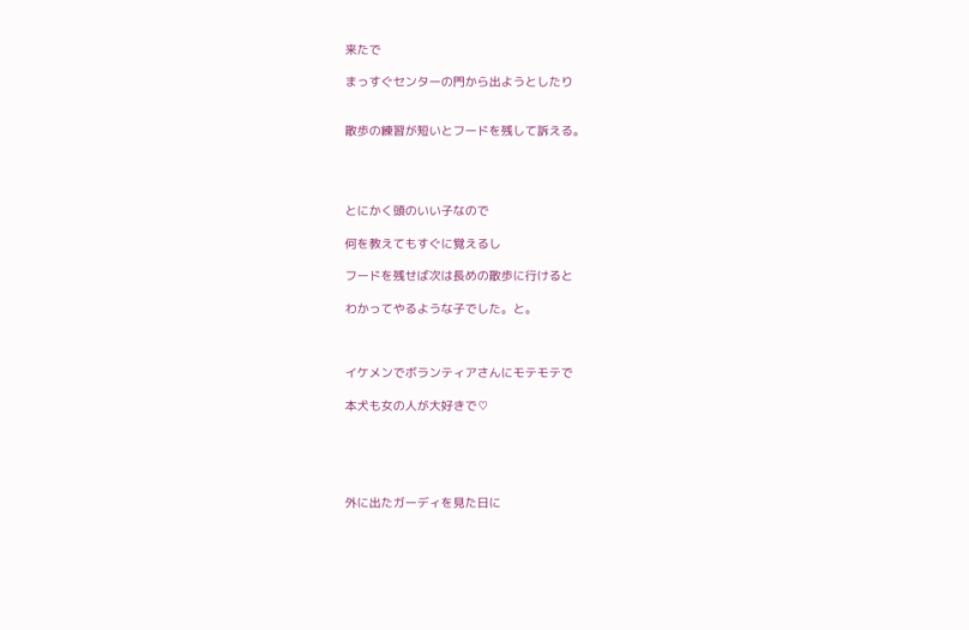来たで

まっすぐセンターの門から出ようとしたり


散歩の練習が短いとフードを残して訴える。




とにかく頭のいい子なので

何を教えてもすぐに覚えるし

フードを残せば次は長めの散歩に行けると

わかってやるような子でした。と。



イケメンでボランティアさんにモテモテで

本犬も女の人が大好きで♡





外に出たガーディを見た日に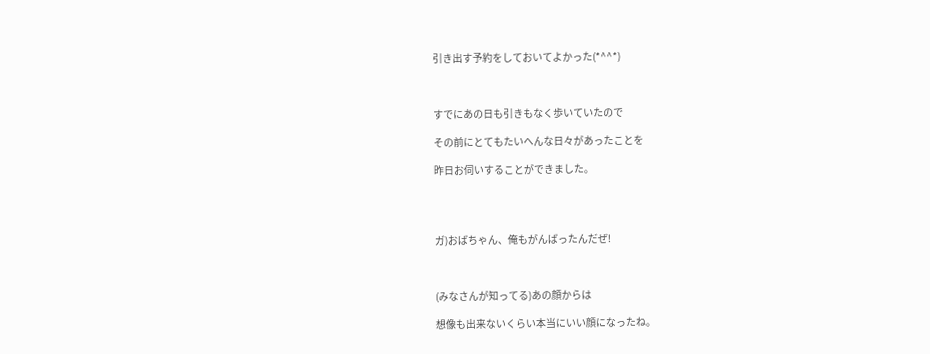引き出す予約をしておいてよかった(*^^*)



すでにあの日も引きもなく歩いていたので

その前にとてもたいへんな日々があったことを

昨日お伺いすることができました。




ガ)おばちゃん、俺もがんばったんだぜ!



(みなさんが知ってる)あの顔からは

想像も出来ないくらい本当にいい顔になったね。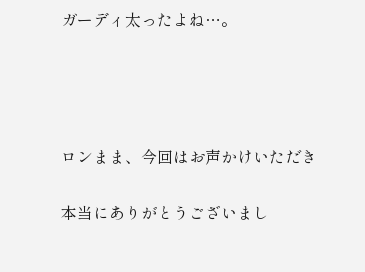ガーディ太ったよね…。




ロンまま、今回はお声かけいただき

本当にありがとうございまし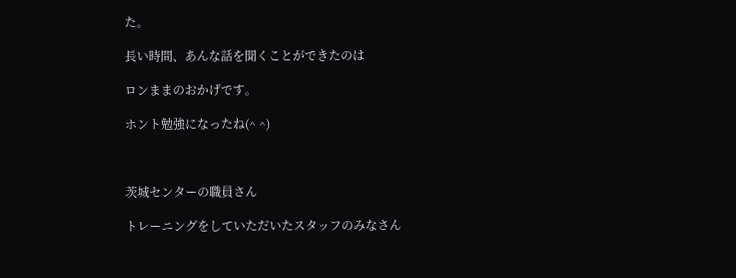た。

長い時間、あんな話を聞くことができたのは

ロンままのおかげです。

ホント勉強になったね(^ ^)



茨城センターの職員さん

トレーニングをしていただいたスタッフのみなさん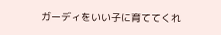ガーディをいい子に育ててくれ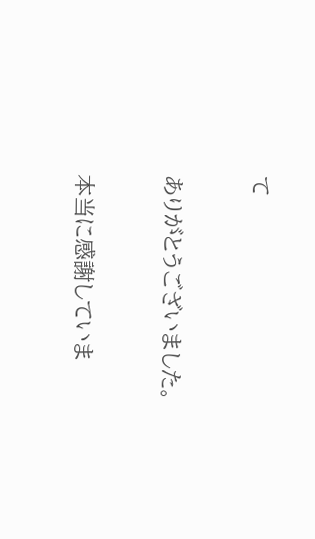て

ありがとうございました。

本当に感謝していま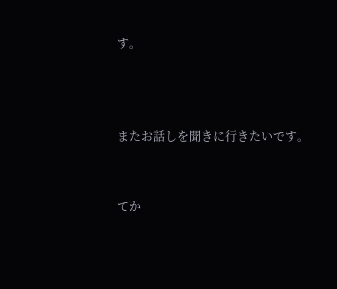す。



またお話しを聞きに行きたいです。


てか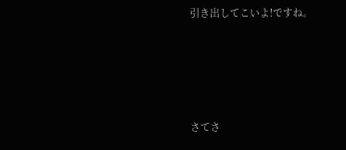引き出してこいよ!ですね。





さてさ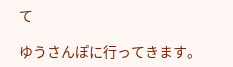て

ゆうさんぽに行ってきます。